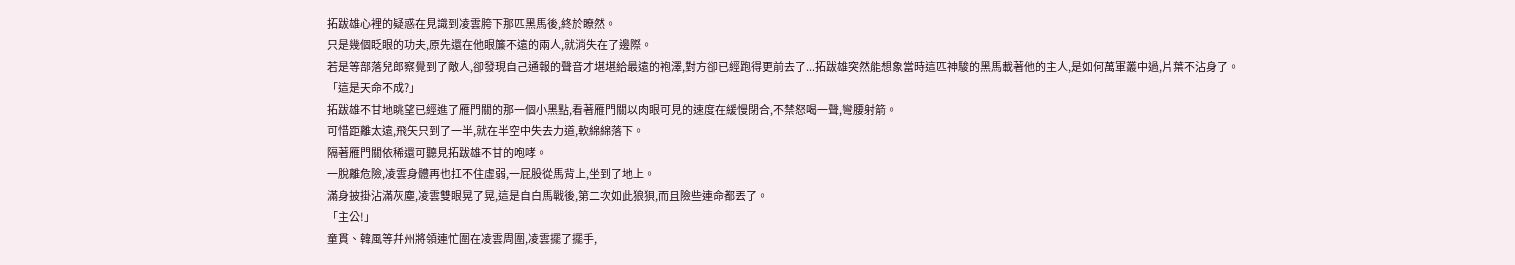拓跋雄心裡的疑惑在見識到凌雲胯下那匹黑馬後,終於瞭然。
只是幾個眨眼的功夫,原先還在他眼簾不遠的兩人,就消失在了邊際。
若是等部落兒郎察覺到了敵人,卻發現自己通報的聲音才堪堪給最遠的袍澤,對方卻已經跑得更前去了...拓跋雄突然能想象當時這匹神駿的黑馬載著他的主人,是如何萬軍叢中過,片葉不沾身了。
「這是天命不成?」
拓跋雄不甘地眺望已經進了雁門關的那一個小黑點,看著雁門關以肉眼可見的速度在緩慢閉合,不禁怒喝一聲,彎腰射箭。
可惜距離太遠,飛矢只到了一半,就在半空中失去力道,軟綿綿落下。
隔著雁門關依稀還可聽見拓跋雄不甘的咆哮。
一脫離危險,凌雲身體再也扛不住虛弱,一屁股從馬背上,坐到了地上。
滿身披掛沾滿灰塵,凌雲雙眼晃了晃,這是自白馬戰後,第二次如此狼狽,而且險些連命都丟了。
「主公!」
童貫、韓風等幷州將領連忙圍在凌雲周圍,凌雲擺了擺手,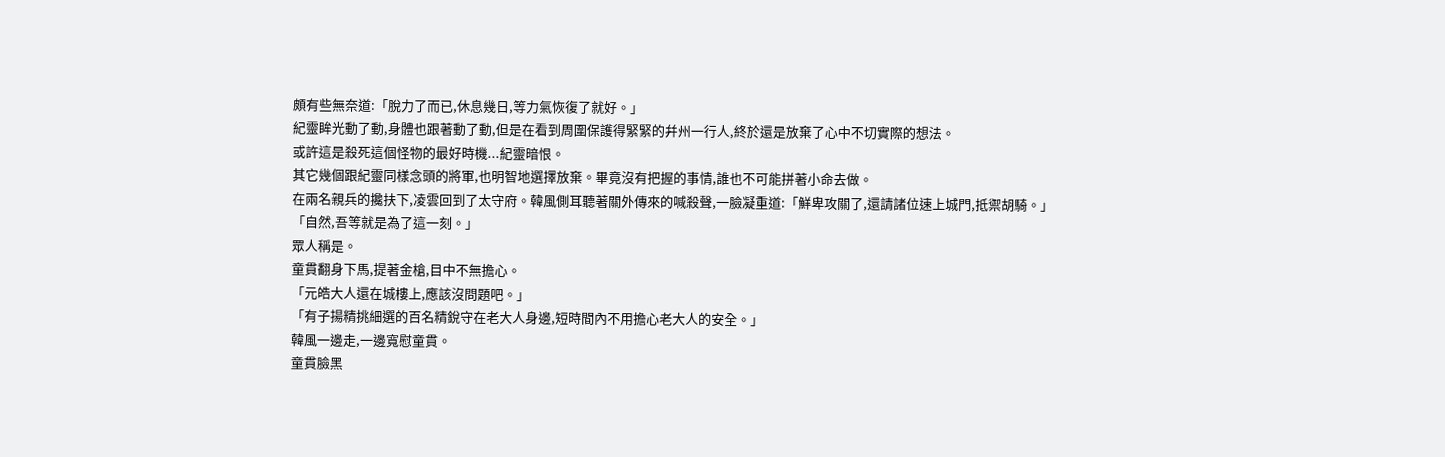頗有些無奈道:「脫力了而已,休息幾日,等力氣恢復了就好。」
紀靈眸光動了動,身體也跟著動了動,但是在看到周圍保護得緊緊的幷州一行人,終於還是放棄了心中不切實際的想法。
或許這是殺死這個怪物的最好時機...紀靈暗恨。
其它幾個跟紀靈同樣念頭的將軍,也明智地選擇放棄。畢竟沒有把握的事情,誰也不可能拼著小命去做。
在兩名親兵的攙扶下,凌雲回到了太守府。韓風側耳聽著關外傳來的喊殺聲,一臉凝重道:「鮮卑攻關了,還請諸位速上城門,抵禦胡騎。」
「自然,吾等就是為了這一刻。」
眾人稱是。
童貫翻身下馬,提著金槍,目中不無擔心。
「元皓大人還在城樓上,應該沒問題吧。」
「有子揚精挑細選的百名精銳守在老大人身邊,短時間內不用擔心老大人的安全。」
韓風一邊走,一邊寬慰童貫。
童貫臉黑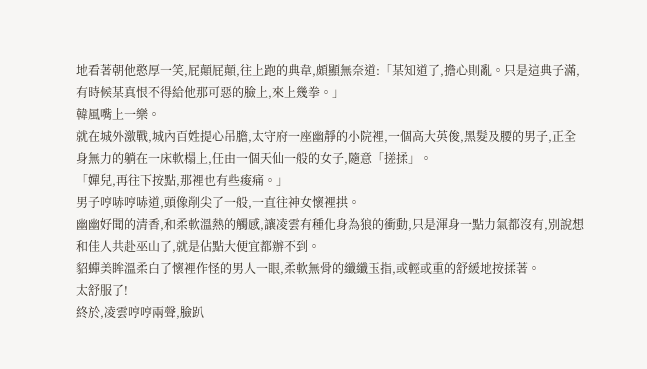地看著朝他憨厚一笑,屁顛屁顛,往上跑的典韋,頗顯無奈道:「某知道了,擔心則亂。只是這典子滿,有時候某真恨不得給他那可惡的臉上,來上幾拳。」
韓風嘴上一樂。
就在城外激戰,城內百姓提心吊膽,太守府一座幽靜的小院裡,一個高大英俊,黑髮及腰的男子,正全身無力的躺在一床軟榻上,任由一個天仙一般的女子,隨意「搓揉」。
「嬋兒,再往下按點,那裡也有些痠痛。」
男子哼哧哼哧道,頭像削尖了一般,一直往神女懷裡拱。
幽幽好聞的清香,和柔軟溫熱的觸感,讓凌雲有種化身為狼的衝動,只是渾身一點力氣都沒有,別說想和佳人共赴巫山了,就是佔點大便宜都辦不到。
貂蟬美眸溫柔白了懷裡作怪的男人一眼,柔軟無骨的纖纖玉指,或輕或重的舒緩地按揉著。
太舒服了!
終於,凌雲哼哼兩聲,臉趴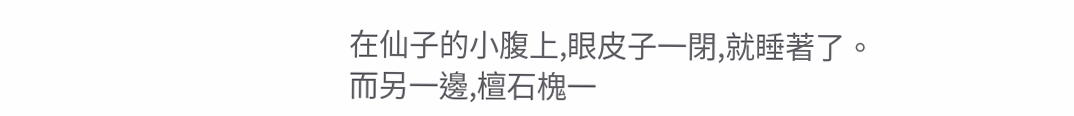在仙子的小腹上,眼皮子一閉,就睡著了。
而另一邊,檀石槐一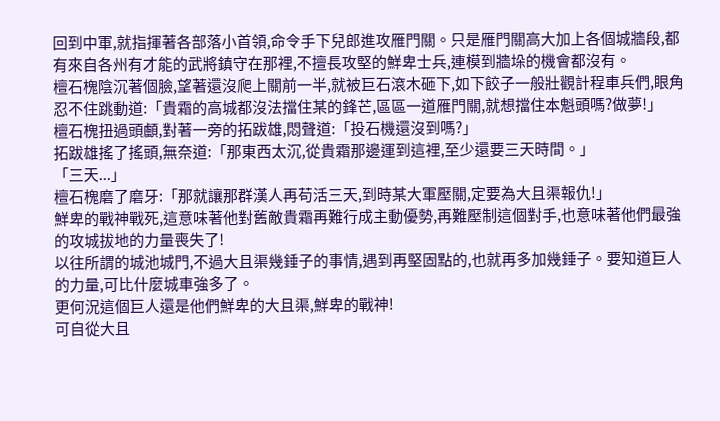回到中軍,就指揮著各部落小首領,命令手下兒郎進攻雁門關。只是雁門關高大加上各個城牆段,都有來自各州有才能的武將鎮守在那裡,不擅長攻堅的鮮卑士兵,連模到牆垛的機會都沒有。
檀石槐陰沉著個臉,望著還沒爬上關前一半,就被巨石滾木砸下,如下餃子一般壯觀計程車兵們,眼角忍不住跳動道:「貴霜的高城都沒法擋住某的鋒芒,區區一道雁門關,就想擋住本魁頭嗎?做夢!」
檀石槐扭過頭顱,對著一旁的拓跋雄,悶聲道:「投石機還沒到嗎?」
拓跋雄搖了搖頭,無奈道:「那東西太沉,從貴霜那邊運到這裡,至少還要三天時間。」
「三天...」
檀石槐磨了磨牙:「那就讓那群漢人再苟活三天,到時某大軍壓關,定要為大且渠報仇!」
鮮卑的戰神戰死,這意味著他對舊敵貴霜再難行成主動優勢,再難壓制這個對手,也意味著他們最強的攻城拔地的力量喪失了!
以往所謂的城池城門,不過大且渠幾錘子的事情,遇到再堅固點的,也就再多加幾錘子。要知道巨人的力量,可比什麼城車強多了。
更何況這個巨人還是他們鮮卑的大且渠,鮮卑的戰神!
可自從大且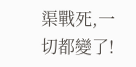渠戰死,一切都變了!